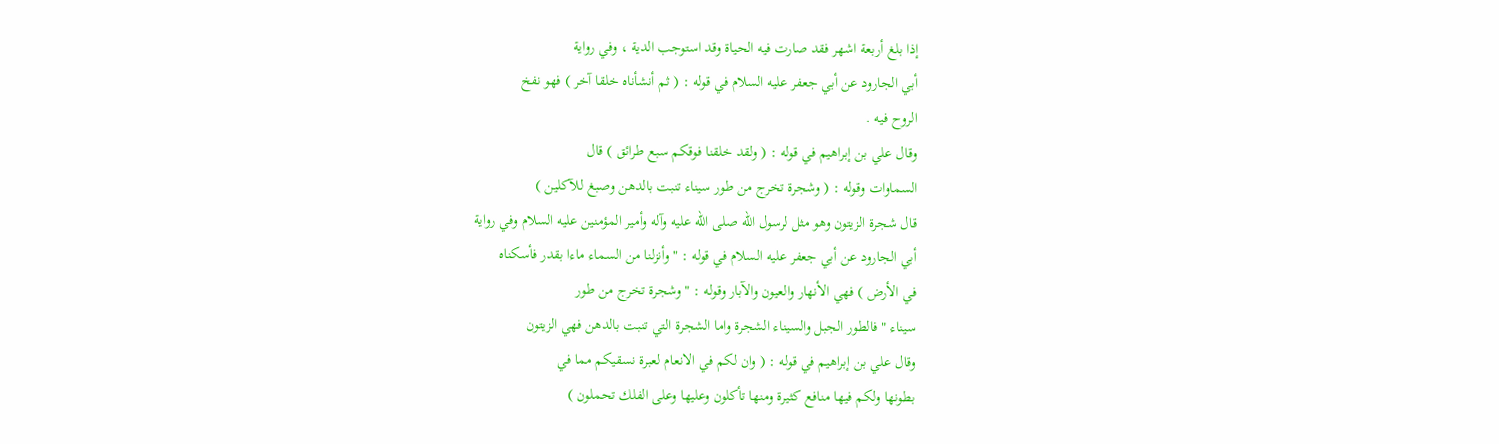إذا بلغ أربعة اشهر فقد صارت فيه الحياة وقد استوجب الدية ، وفي رواية
أبي الجارود عن أبي جعفر عليه السلام في قوله : ( ثم أنشأناه خلقا آخر ) فهو نفخ
الروح فيه .
وقال علي بن إبراهيم في قوله : ( ولقد خلقنا فوقكم سبع طرائق ) قال
السماوات وقوله : ( وشجرة تخرج من طور سيناء تنبت بالدهن وصبغ للآكلين )
قال شجرة الزيتون وهو مثل لرسول الله صلى الله عليه وآله وأمير المؤمنين عليه السلام وفي رواية
أبي الجارود عن أبي جعفر عليه السلام في قوله : " وأنزلنا من السماء ماءا بقدر فأسكناه
في الأرض ) فهي الأنهار والعيون والآبار وقوله : " وشجرة تخرج من طور
سيناء " فالطور الجبل والسيناء الشجرة واما الشجرة التي تنبت بالدهن فهي الزيتون
وقال علي بن إبراهيم في قوله : ( وان لكم في الانعام لعبرة نسقيكم مما في
بطونها ولكم فيها منافع كثيرة ومنها تأكلون وعليها وعلى الفلك تحملون )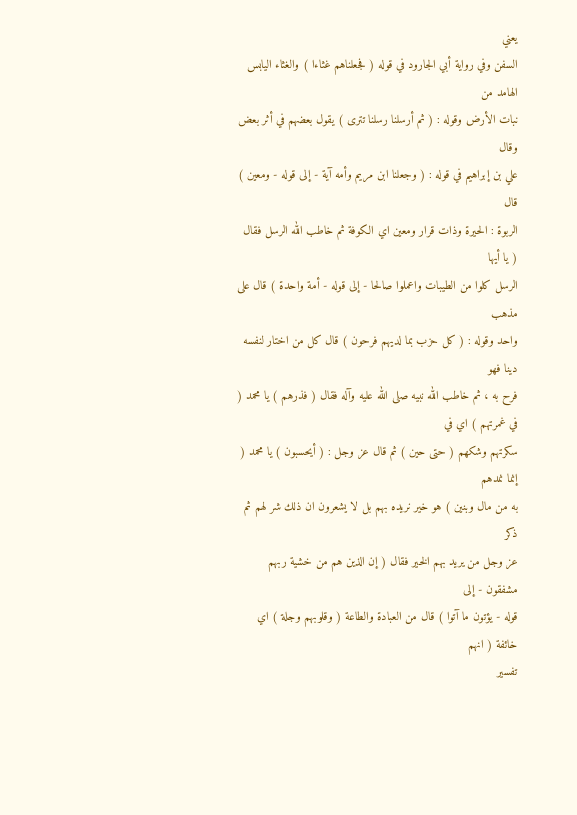يعني
السفن وفي رواية أبي الجارود في قوله ( فجعلناهم غثاءا ) والغثاء اليابس الهامد من
نبات الأرض وقوله : ( ثم أرسلنا رسلنا تترى ) يقول بعضهم في أثر بعض وقال
علي بن إبراهيم في قوله : ( وجعلنا ابن مريم وأمه آية - إلى قوله - ومعين ) قال
الربوة : الحيرة وذات قرار ومعين اي الكوفة ثم خاطب الله الرسل فقال ( يا أيها
الرسل كلوا من الطيبات واعملوا صالحا - إلى قوله - أمة واحدة ) قال على مذهب
واحد وقوله : ( كل حزب بما لديهم فرحون ) قال كل من اختار لنفسه دينا فهو
فرح به ، ثم خاطب الله نبيه صلى الله عليه وآله فقال ( فذرهم ) يا محمد ( في غمرتهم ) اي في
سكرتهم وشكهم ( حتى حين ) ثم قال عز وجل : ( أيحسبون ) يا محمد ( إنما نمدهم
به من مال وبنين ) هو خير نريده بهم بل لا يشعرون ان ذلك شر لهم ثم ذكر
عز وجل من يريد بهم الخير فقال ( إن الذين هم من خشية ربهم مشفقون - إلى
قوله - يؤتون ما آتوا ) قال من العبادة والطاعة ( وقلوبهم وجلة ) اي خائفة ( انهم
تفسير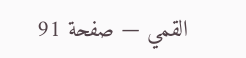القمي — صفحة 91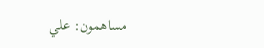مساهمون: علي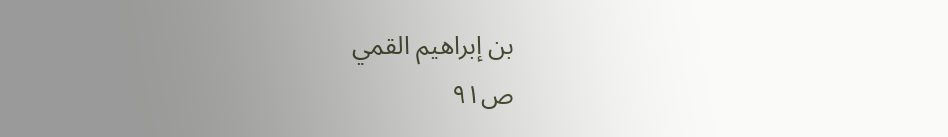بن إبراهيم القمي
ص٩١